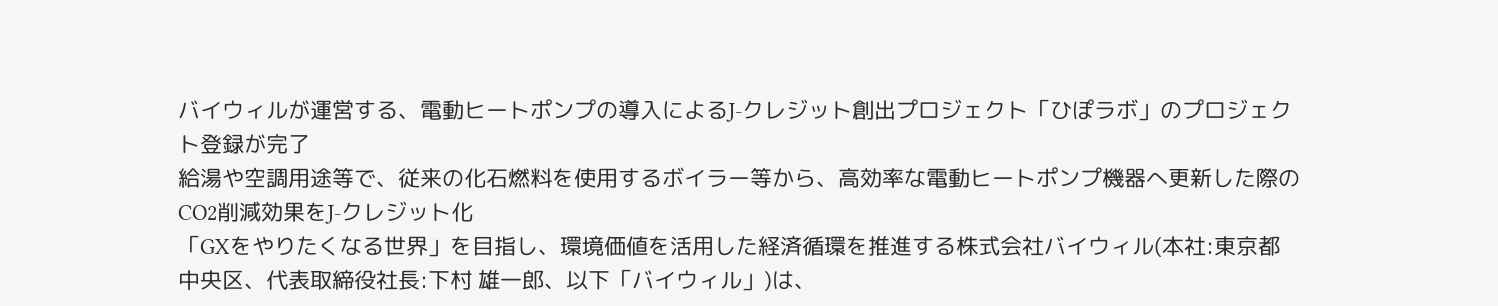バイウィルが運営する、電動ヒートポンプの導入によるJ-クレジット創出プロジェクト「ひぽラボ」のプロジェクト登録が完了
給湯や空調用途等で、従来の化石燃料を使用するボイラー等から、高効率な電動ヒートポンプ機器へ更新した際のCO2削減効果をJ-クレジット化
「GXをやりたくなる世界」を目指し、環境価値を活用した経済循環を推進する株式会社バイウィル(本社:東京都中央区、代表取締役社長:下村 雄一郎、以下「バイウィル」)は、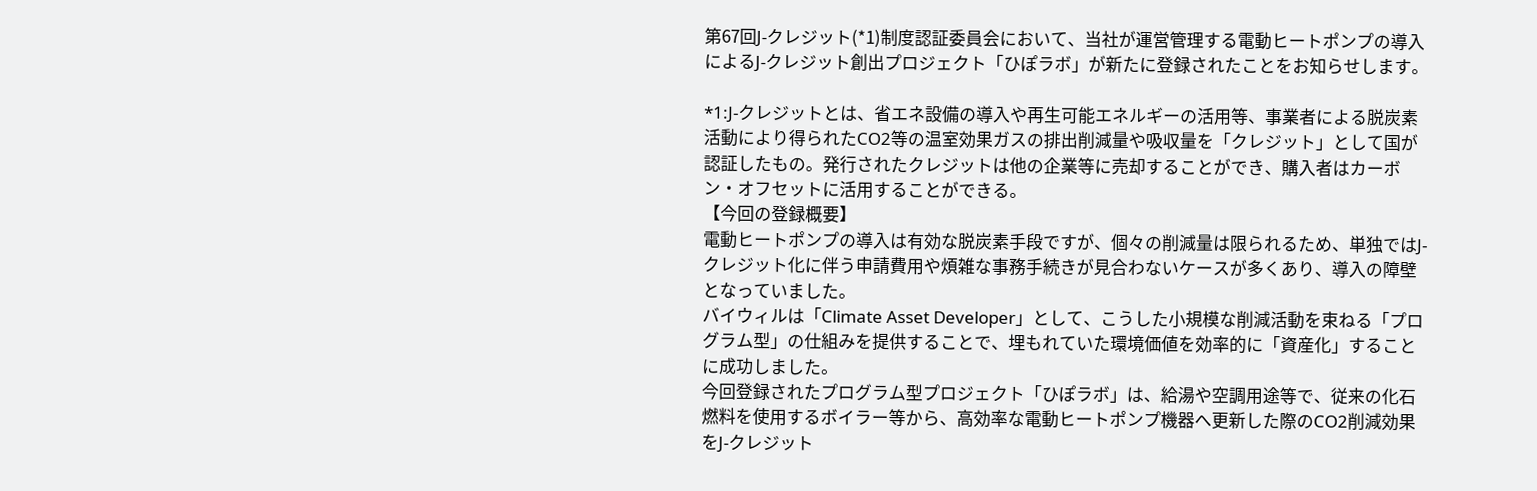第67回J-クレジット(*1)制度認証委員会において、当社が運営管理する電動ヒートポンプの導入によるJ-クレジット創出プロジェクト「ひぽラボ」が新たに登録されたことをお知らせします。

*1:J-クレジットとは、省エネ設備の導入や再生可能エネルギーの活用等、事業者による脱炭素活動により得られたCO2等の温室効果ガスの排出削減量や吸収量を「クレジット」として国が認証したもの。発行されたクレジットは他の企業等に売却することができ、購入者はカーボン・オフセットに活用することができる。
【今回の登録概要】
電動ヒートポンプの導入は有効な脱炭素手段ですが、個々の削減量は限られるため、単独ではJ-クレジット化に伴う申請費用や煩雑な事務手続きが見合わないケースが多くあり、導入の障壁となっていました。
バイウィルは「Climate Asset Developer」として、こうした小規模な削減活動を束ねる「プログラム型」の仕組みを提供することで、埋もれていた環境価値を効率的に「資産化」することに成功しました。
今回登録されたプログラム型プロジェクト「ひぽラボ」は、給湯や空調用途等で、従来の化石燃料を使用するボイラー等から、高効率な電動ヒートポンプ機器へ更新した際のCO2削減効果をJ-クレジット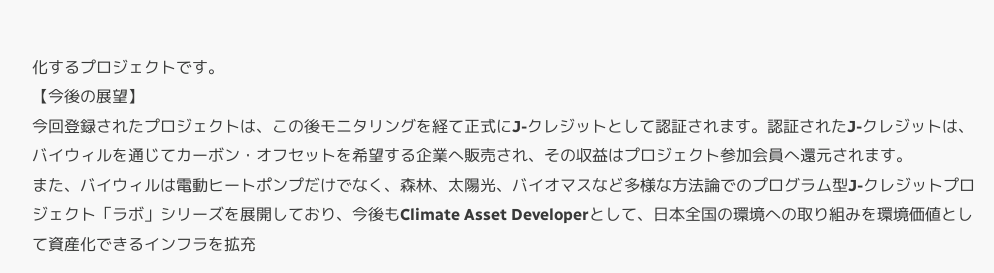化するプロジェクトです。
【今後の展望】
今回登録されたプロジェクトは、この後モニタリングを経て正式にJ-クレジットとして認証されます。認証されたJ-クレジットは、バイウィルを通じてカーボン・オフセットを希望する企業へ販売され、その収益はプロジェクト参加会員へ還元されます。
また、バイウィルは電動ヒートポンプだけでなく、森林、太陽光、バイオマスなど多様な方法論でのプログラム型J-クレジットプロジェクト「ラボ」シリーズを展開しており、今後もClimate Asset Developerとして、日本全国の環境への取り組みを環境価値として資産化できるインフラを拡充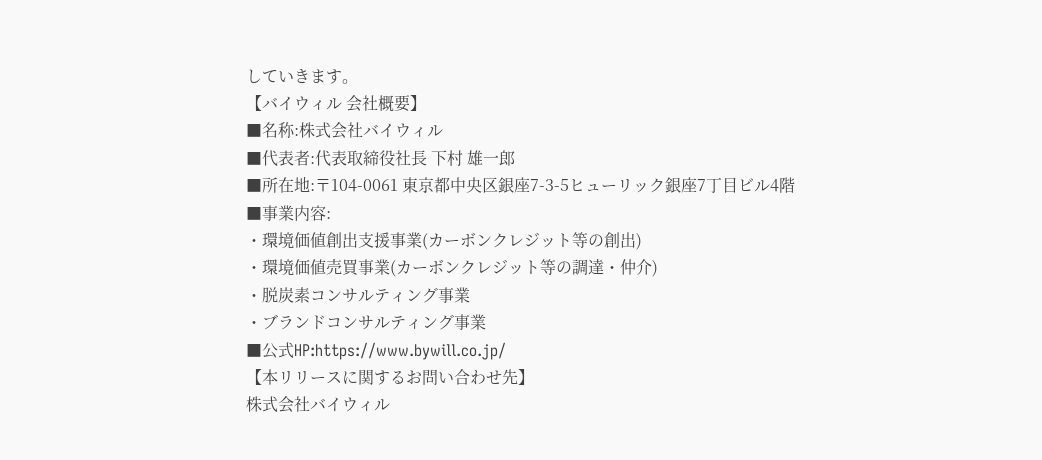していきます。
【バイウィル 会社概要】
■名称:株式会社バイウィル
■代表者:代表取締役社長 下村 雄一郎
■所在地:〒104-0061 東京都中央区銀座7-3-5ヒューリック銀座7丁目ビル4階
■事業内容:
・環境価値創出支援事業(カーボンクレジット等の創出)
・環境価値売買事業(カーボンクレジット等の調達・仲介)
・脱炭素コンサルティング事業
・ブランドコンサルティング事業
■公式HP:https://www.bywill.co.jp/
【本リリースに関するお問い合わせ先】
株式会社バイウィル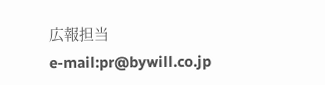広報担当
e-mail:pr@bywill.co.jp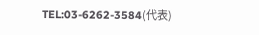TEL:03-6262-3584(代表)